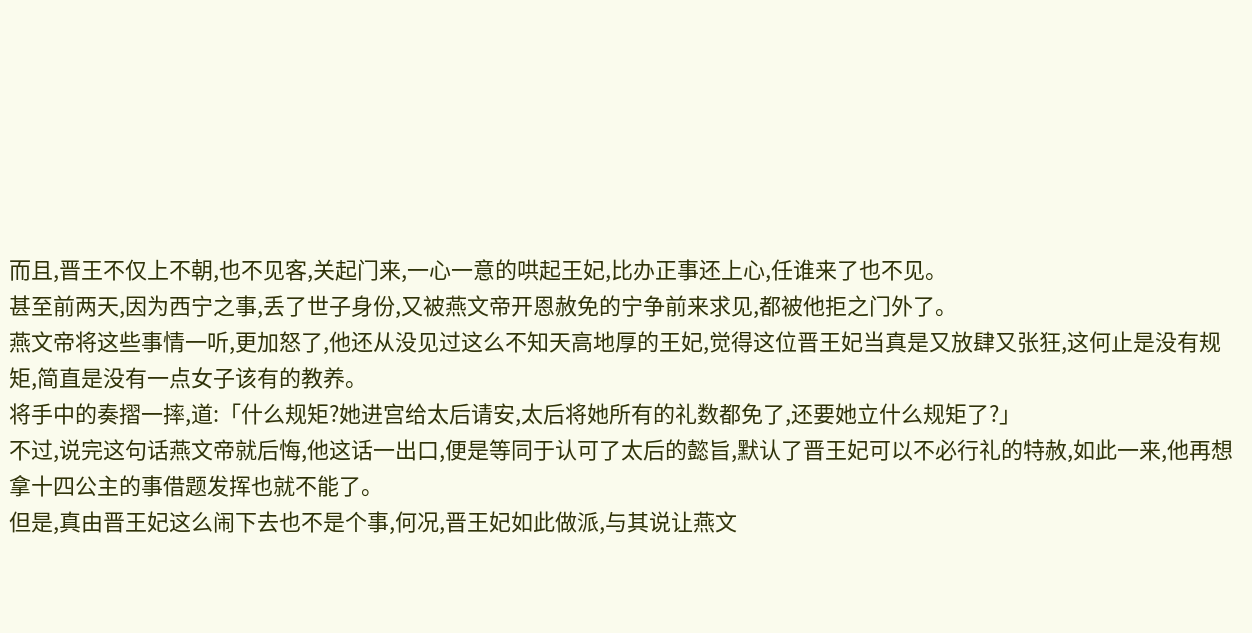而且,晋王不仅上不朝,也不见客,关起门来,一心一意的哄起王妃,比办正事还上心,任谁来了也不见。
甚至前两天,因为西宁之事,丢了世子身份,又被燕文帝开恩赦免的宁争前来求见,都被他拒之门外了。
燕文帝将这些事情一听,更加怒了,他还从没见过这么不知天高地厚的王妃,觉得这位晋王妃当真是又放肆又张狂,这何止是没有规矩,简直是没有一点女子该有的教养。
将手中的奏摺一摔,道:「什么规矩?她进宫给太后请安,太后将她所有的礼数都免了,还要她立什么规矩了?」
不过,说完这句话燕文帝就后悔,他这话一出口,便是等同于认可了太后的懿旨,默认了晋王妃可以不必行礼的特赦,如此一来,他再想拿十四公主的事借题发挥也就不能了。
但是,真由晋王妃这么闹下去也不是个事,何况,晋王妃如此做派,与其说让燕文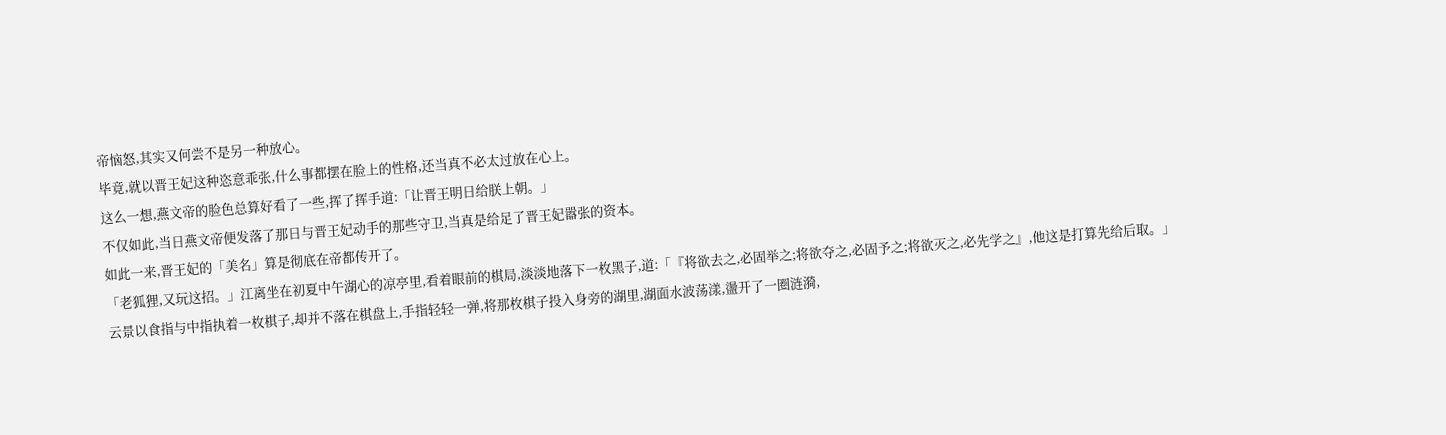帝恼怒,其实又何尝不是另一种放心。
毕竟,就以晋王妃这种恣意乖张,什么事都摆在脸上的性格,还当真不必太过放在心上。
这么一想,燕文帝的脸色总算好看了一些,挥了挥手道:「让晋王明日给朕上朝。」
不仅如此,当日燕文帝便发落了那日与晋王妃动手的那些守卫,当真是给足了晋王妃嚣张的资本。
如此一来,晋王妃的「美名」算是彻底在帝都传开了。
「老狐狸,又玩这招。」江离坐在初夏中午湖心的凉亭里,看着眼前的棋局,淡淡地落下一枚黑子,道:「『将欲去之,必固举之;将欲夺之,必固予之;将欲灭之,必先学之』,他这是打算先给后取。」
云景以食指与中指执着一枚棋子,却并不落在棋盘上,手指轻轻一弹,将那枚棋子投入身旁的湖里,湖面水波荡漾,盪开了一圈涟漪,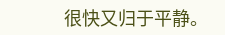很快又归于平静。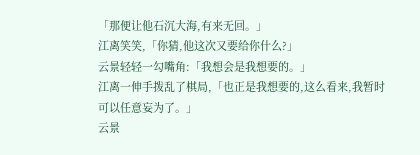「那便让他石沉大海,有来无回。」
江离笑笑,「你猜,他这次又要给你什么?」
云景轻轻一勾嘴角:「我想会是我想要的。」
江离一伸手拨乱了棋局,「也正是我想要的,这么看来,我暂时可以任意妄为了。」
云景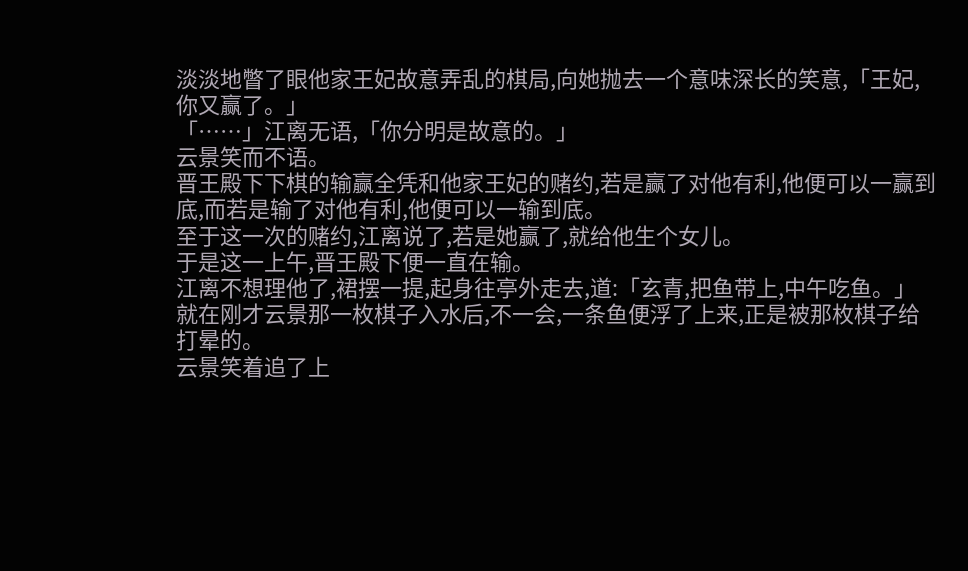淡淡地瞥了眼他家王妃故意弄乱的棋局,向她抛去一个意味深长的笑意,「王妃,你又赢了。」
「……」江离无语,「你分明是故意的。」
云景笑而不语。
晋王殿下下棋的输赢全凭和他家王妃的赌约,若是赢了对他有利,他便可以一赢到底,而若是输了对他有利,他便可以一输到底。
至于这一次的赌约,江离说了,若是她赢了,就给他生个女儿。
于是这一上午,晋王殿下便一直在输。
江离不想理他了,裙摆一提,起身往亭外走去,道:「玄青,把鱼带上,中午吃鱼。」
就在刚才云景那一枚棋子入水后,不一会,一条鱼便浮了上来,正是被那枚棋子给打晕的。
云景笑着追了上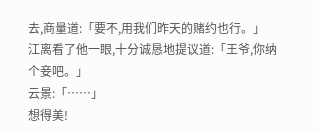去,商量道:「要不,用我们昨天的赌约也行。」
江离看了他一眼,十分诚恳地提议道:「王爷,你纳个妾吧。」
云景:「……」
想得美!